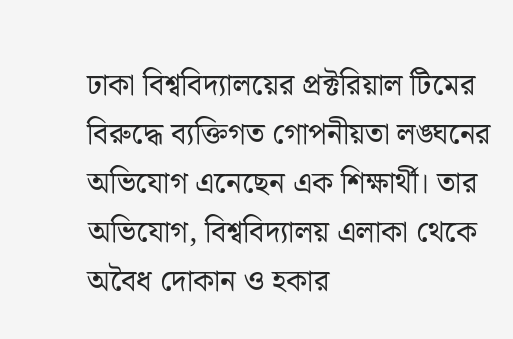ঢাকা বিশ্ববিদ্যালয়ের প্রক্টরিয়াল টিমের বিরুদ্ধে ব্যক্তিগত গোপনীয়তা লঙ্ঘনের অভিযোগ এনেছেন এক শিক্ষার্থী। তার অভিযোগ, বিশ্ববিদ্যালয় এলাকা থেকে অবৈধ দোকান ও হকার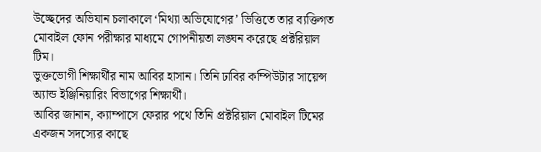উচ্ছেদের অভিযান চলাকালে ‘মিথ্যা অভিযোগের’ ভিত্তিতে তার ব্যক্তিগত মোবাইল ফোন পরীক্ষার মাধ্যমে গোপনীয়তা লঙ্ঘন করেছে প্রক্টরিয়াল টিম।
ভুক্তভোগী শিক্ষার্থীর নাম আবির হাসান। তিনি ঢাবির কম্পিউটার সায়েন্স অ্যান্ড ইঞ্জিনিয়ারিং বিভাগের শিক্ষার্থী।
আবির জানান, ক্যাম্পাসে ফেরার পথে তিনি প্রক্টরিয়াল মোবাইল টিমের একজন সদস্যের কাছে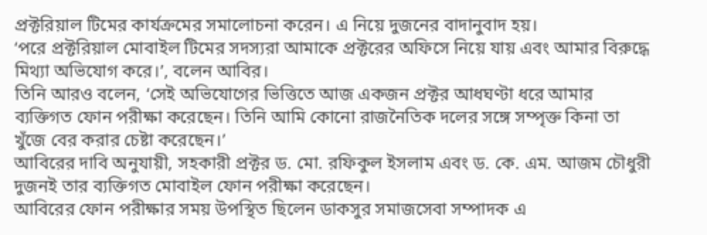প্রক্টরিয়াল টিমের কার্যক্রমের সমালোচনা করেন। এ নিয়ে দুজনের বাদানুবাদ হয়।
‘পরে প্রক্টরিয়াল মোবাইল টিমের সদস্যরা আমাকে প্রক্টরের অফিসে নিয়ে যায় এবং আমার বিরুদ্ধে মিথ্যা অভিযোগ করে।’, বলেন আবির।
তিনি আরও বলেন, ‘সেই অভিযোগের ভিত্তিতে আজ একজন প্রক্টর আধঘণ্টা ধরে আমার ব্যক্তিগত ফোন পরীক্ষা করেছেন। তিনি আমি কোনো রাজনৈতিক দলের সঙ্গে সম্পৃক্ত কিনা তা খুঁজে বের করার চেষ্টা করেছেন।’
আবিরের দাবি অনুযায়ী, সহকারী প্রক্টর ড. মো. রফিকুল ইসলাম এবং ড. কে. এম. আজম চৌধুরী দুজনই তার ব্যক্তিগত মোবাইল ফোন পরীক্ষা করেছেন।
আবিরের ফোন পরীক্ষার সময় উপস্থিত ছিলেন ডাকসুর সমাজসেবা সম্পাদক এ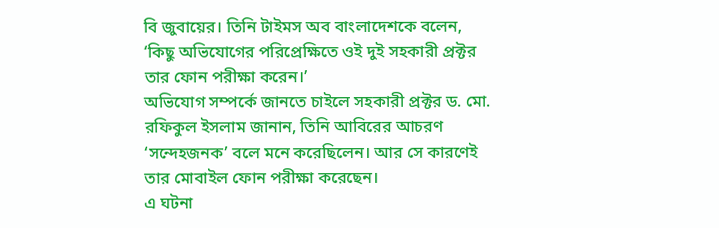বি জুবায়ের। তিনি টাইমস অব বাংলাদেশকে বলেন, ‘কিছু অভিযোগের পরিপ্রেক্ষিতে ওই দুই সহকারী প্রক্টর তার ফোন পরীক্ষা করেন।’
অভিযোগ সম্পর্কে জানতে চাইলে সহকারী প্রক্টর ড. মো. রফিকুল ইসলাম জানান, তিনি আবিরের আচরণ ‘সন্দেহজনক’ বলে মনে করেছিলেন। আর সে কারণেই তার মোবাইল ফোন পরীক্ষা করেছেন।
এ ঘটনা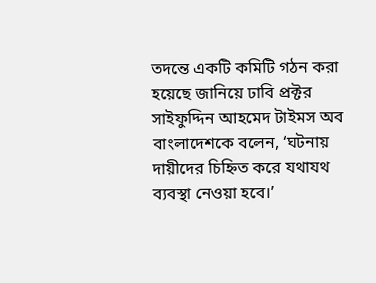তদন্তে একটি কমিটি গঠন করা হয়েছে জানিয়ে ঢাবি প্রক্টর সাইফুদ্দিন আহমেদ টাইমস অব বাংলাদেশকে বলেন, ‘ঘটনায় দায়ীদের চিহ্নিত করে যথাযথ ব্যবস্থা নেওয়া হবে।’